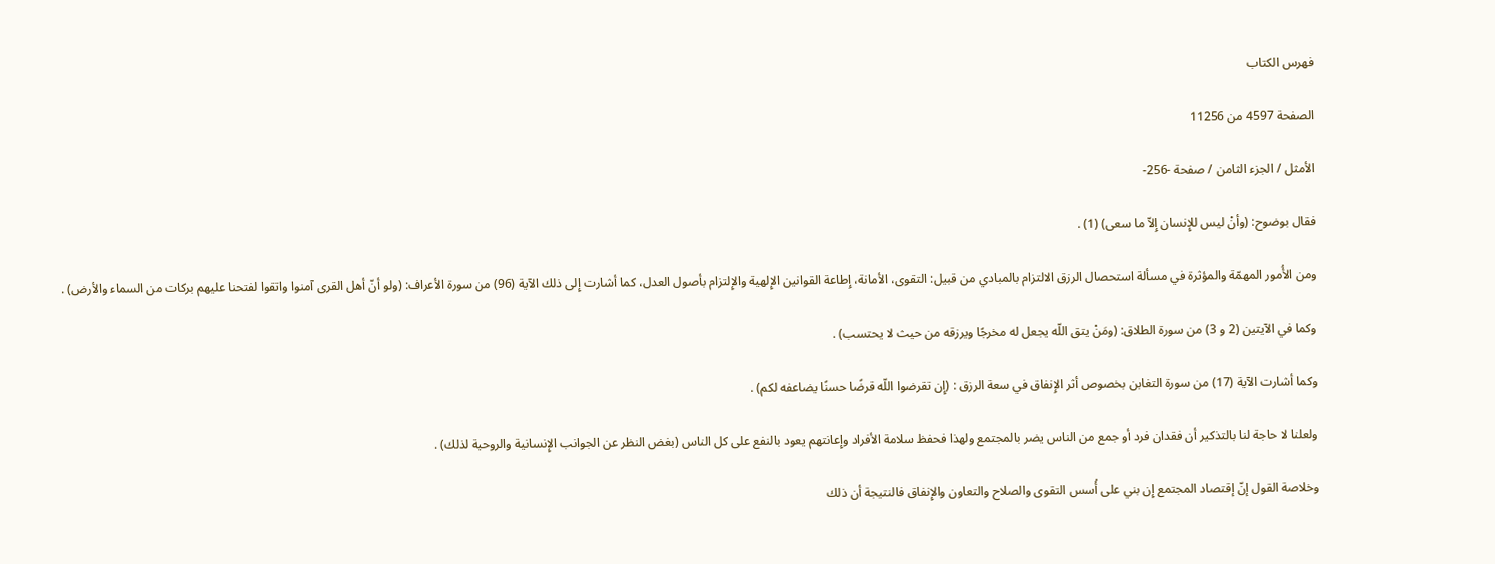فهرس الكتاب

الصفحة 4597 من 11256

الأمثل / الجزء الثامن / صفحة -256-

فقال بوضوح: (وأنْ ليس للإِنسان إِلاّ ما سعى) (1) .

ومن الأُمور المهمّة والمؤثرة في مسألة استحصال الرزق الالتزام بالمبادي من قبيل: التقوى، الأمانة، إِطاعة القوانين الإِلهية والإِلتزام بأصول العدل، كما أشارت إِلى ذلك الآية (96) من سورة الأعراف: (ولو أنّ أهل القرى آمنوا واتقوا لفتحنا عليهم بركات من السماء والأرض) .

وكما في الآيتين (2 و 3) من سورة الطلاق: (ومَنْ يتق اللّه يجعل له مخرجًا ويرزقه من حيث لا يحتسب) .

وكما أشارت الآية (17) من سورة التغابن بخصوص أثر الإِنفاق في سعة الرزق : (إِن تقرضوا اللّه قرضًا حسنًا يضاعفه لكم) .

ولعلنا لا حاجة لنا بالتذكير أن فقدان فرد أو جمع من الناس يضر بالمجتمع ولهذا فحفظ سلامة الأفراد وإِعانتهم يعود بالنفع على كل الناس (بغض النظر عن الجوانب الإِنسانية والروحية لذلك) .

وخلاصة القول إنّ إقتصاد المجتمع إِن بني على أُسس التقوى والصلاح والتعاون والإِنفاق فالنتيجة أن ذلك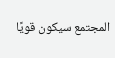المجتمع سيكون قويًا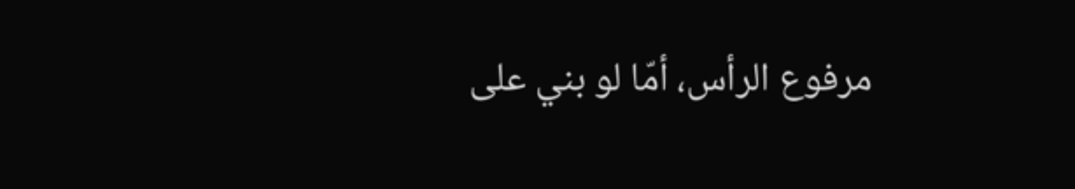مرفوع الرأس، أمّا لو بني على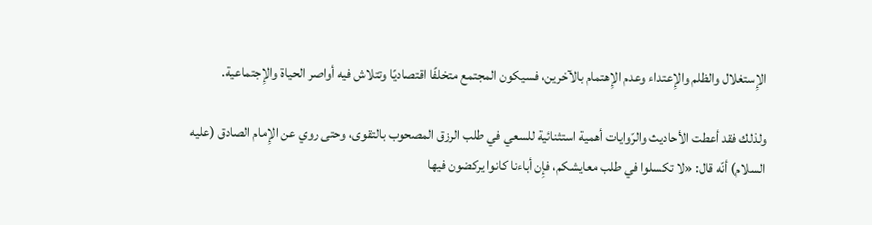الإِستغلال والظلم والإِعتداء وعدم الإِهتمام بالآخرين، فسيكون المجتمع متخلفًا اقتصاديًا وتتلاش فيه أواصر الحياة والإِجتماعية.

ولذلك فقد أعطت الأحاديث والرّوايات أهمية استثنائية للسعي في طلب الرزق المصحوب بالتقوى، وحتى روي عن الإِمام الصادق (عليه السلام) أنّه قال: «لا تكسلوا في طلب معايشكم، فإِن أباءنا كانوا يركضون فيها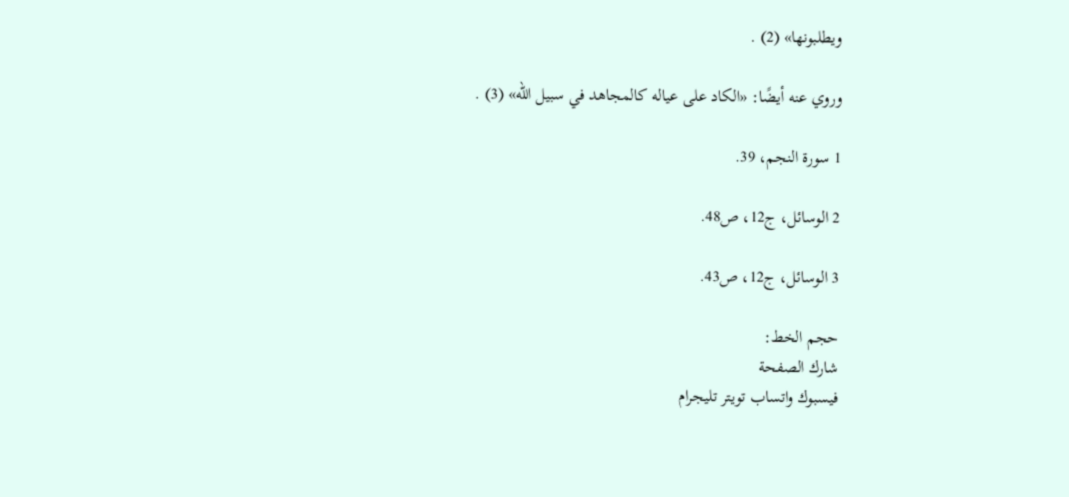ويطلبونها» (2) .

وروي عنه أيضًا: «الكاد على عياله كالمجاهد في سبيل اللّه» (3) .

1 سورة النجم، 39.

2 الوسائل، ج12، ص48.

3 الوسائل، ج12، ص43.

حجم الخط:
شارك الصفحة
فيسبوك واتساب تويتر تليجرام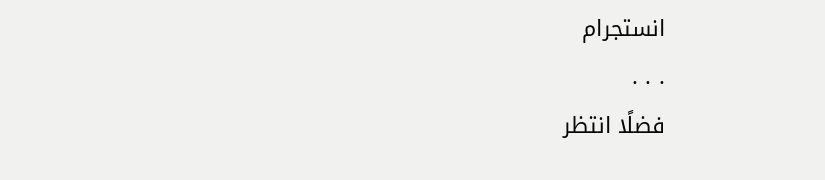انستجرام
. . .
فضلًا انتظر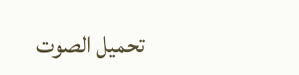تحميل الصوت